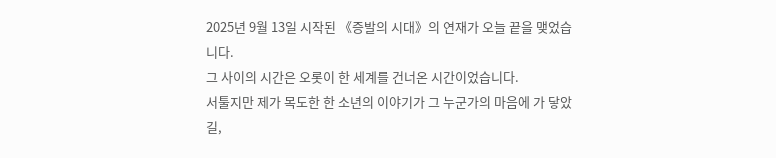2025년 9월 13일 시작된 《증발의 시대》의 연재가 오늘 끝을 맺었습니다.
그 사이의 시간은 오롯이 한 세계를 건너온 시간이었습니다.
서툴지만 제가 목도한 한 소년의 이야기가 그 누군가의 마음에 가 닿았길,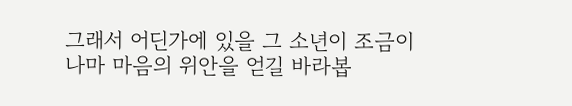그래서 어딘가에 있을 그 소년이 조금이나마 마음의 위안을 얻길 바라봅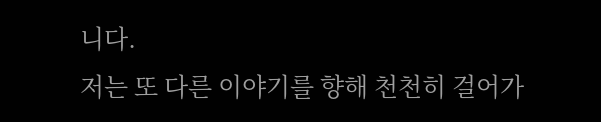니다.
저는 또 다른 이야기를 향해 천천히 걸어가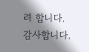려 합니다.
감사합니다.